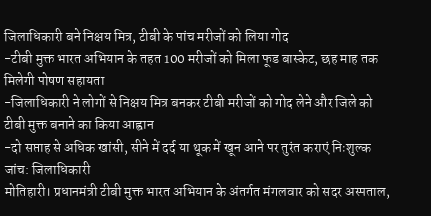जिलाधिकारी बने निक्षय मित्र, टीबी के पांच मरीजों को लिया गोद
-टीबी मुक्त भारत अभियान के तहत 100 मरीजों को मिला फूड बास्केट, छह माह तक मिलेगी पोषण सहायता
-जिलाधिकारी ने लोगों से निक्षय मित्र बनकर टीबी मरीजों को गोद लेने और जिले को टीबी मुक्त बनाने का किया आह्वान
-दो सप्ताह से अधिक खांसी, सीने में दर्द या थूक में खून आने पर तुरंत कराएं निःशुल्क जांच: जिलाधिकारी
मोतिहारी। प्रधानमंत्री टीबी मुक्त भारत अभियान के अंतर्गत मंगलवार को सदर अस्पताल,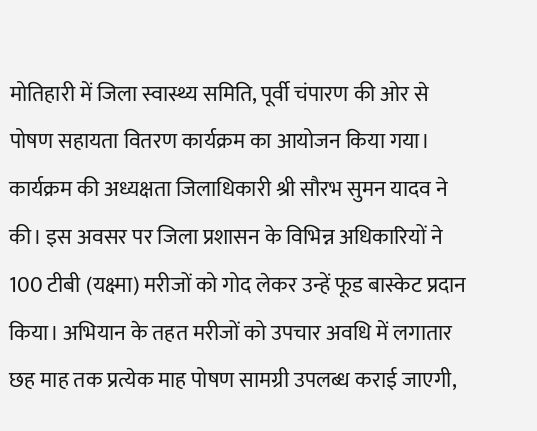मोतिहारी में जिला स्वास्थ्य समिति, पूर्वी चंपारण की ओर से पोषण सहायता वितरण कार्यक्रम का आयोजन किया गया। कार्यक्रम की अध्यक्षता जिलाधिकारी श्री सौरभ सुमन यादव ने की। इस अवसर पर जिला प्रशासन के विभिन्न अधिकारियों ने 100 टीबी (यक्ष्मा) मरीजों को गोद लेकर उन्हें फूड बास्केट प्रदान किया। अभियान के तहत मरीजों को उपचार अवधि में लगातार छह माह तक प्रत्येक माह पोषण सामग्री उपलब्ध कराई जाएगी,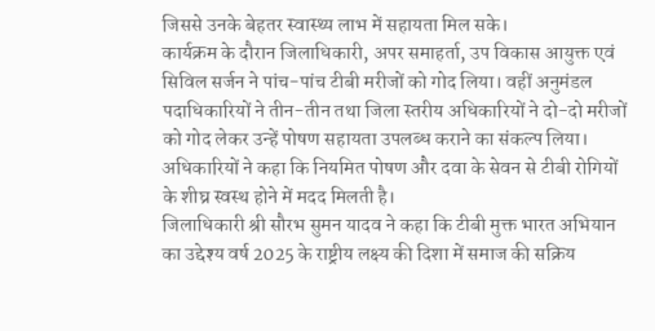जिससे उनके बेहतर स्वास्थ्य लाभ में सहायता मिल सके।
कार्यक्रम के दौरान जिलाधिकारी, अपर समाहर्ता, उप विकास आयुक्त एवं सिविल सर्जन ने पांच-पांच टीबी मरीजों को गोद लिया। वहीं अनुमंडल पदाधिकारियों ने तीन-तीन तथा जिला स्तरीय अधिकारियों ने दो-दो मरीजों को गोद लेकर उन्हें पोषण सहायता उपलब्ध कराने का संकल्प लिया। अधिकारियों ने कहा कि नियमित पोषण और दवा के सेवन से टीबी रोगियों के शीघ्र स्वस्थ होने में मदद मिलती है।
जिलाधिकारी श्री सौरभ सुमन यादव ने कहा कि टीबी मुक्त भारत अभियान का उद्देश्य वर्ष 2025 के राष्ट्रीय लक्ष्य की दिशा में समाज की सक्रिय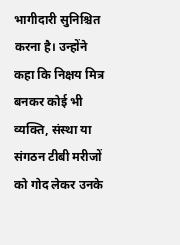भागीदारी सुनिश्चित करना है। उन्होंने कहा कि निक्षय मित्र बनकर कोई भी व्यक्ति, संस्था या संगठन टीबी मरीजों को गोद लेकर उनके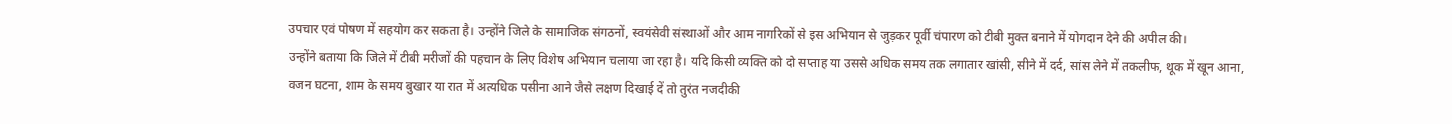उपचार एवं पोषण में सहयोग कर सकता है। उन्होंने जिले के सामाजिक संगठनों, स्वयंसेवी संस्थाओं और आम नागरिकों से इस अभियान से जुड़कर पूर्वी चंपारण को टीबी मुक्त बनाने में योगदान देने की अपील की।
उन्होंने बताया कि जिले में टीबी मरीजों की पहचान के लिए विशेष अभियान चलाया जा रहा है। यदि किसी व्यक्ति को दो सप्ताह या उससे अधिक समय तक लगातार खांसी, सीने में दर्द, सांस लेने में तकलीफ, थूक में खून आना, वजन घटना, शाम के समय बुखार या रात में अत्यधिक पसीना आने जैसे लक्षण दिखाई दें तो तुरंत नजदीकी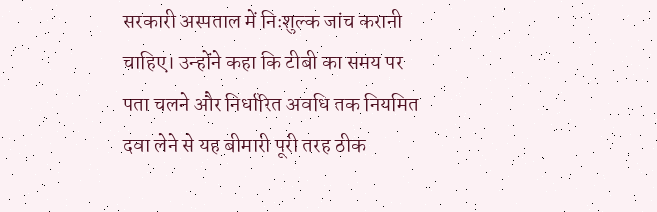सरकारी अस्पताल में निःशुल्क जांच करानी चाहिए। उन्होंने कहा कि टीबी का समय पर पता चलने और निर्धारित अवधि तक नियमित दवा लेने से यह बीमारी पूरी तरह ठीक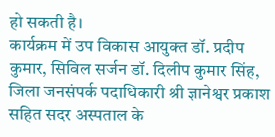हो सकती है।
कार्यक्रम में उप विकास आयुक्त डॉ. प्रदीप कुमार, सिविल सर्जन डॉ. दिलीप कुमार सिंह, जिला जनसंपर्क पदाधिकारी श्री ज्ञानेश्वर प्रकाश सहित सदर अस्पताल के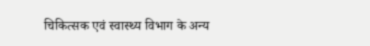चिकित्सक एवं स्वास्थ्य विभाग के अन्य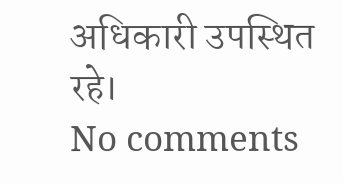अधिकारी उपस्थित रहे।
No comments